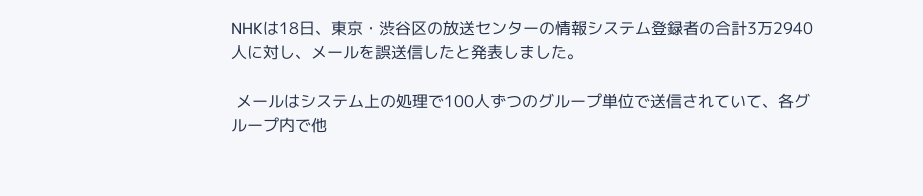NHKは18日、東京・渋谷区の放送センターの情報システム登録者の合計3万2940人に対し、メールを誤送信したと発表しました。

 メールはシステム上の処理で100人ずつのグループ単位で送信されていて、各グループ内で他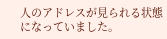人のアドレスが見られる状態になっていました。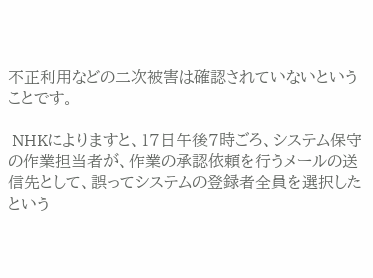不正利用などの二次被害は確認されていないということです。

 NHKによりますと、17日午後7時ごろ、システム保守の作業担当者が、作業の承認依頼を行うメールの送信先として、誤ってシステムの登録者全員を選択したという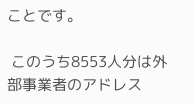ことです。

 このうち8553人分は外部事業者のアドレス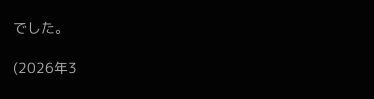でした。

(2026年3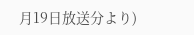月19日放送分より)